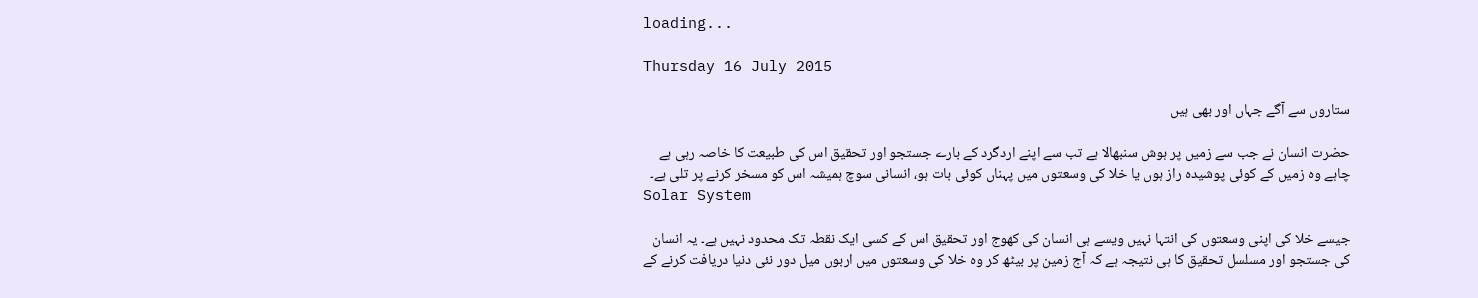loading...

Thursday 16 July 2015

ستاروں سے آگے جہاں اور بھی ہیں

حضرت انسان نے جب سے زمیں پر ہوش سنبھالا ہے تب سے اپنے اردگرد کے بارے جستجو اور تحقیق اس کی طبیعت کا خاصہ رہی ہے چاہے وہ زمیں کے کوئی پوشیدہ راز ہوں یا خلا کی وسعتوں میں پہناں کوئی بات ہو، انسانی سوچ ہمیشہ اس کو مسخر کرنے پر تلی ہے۔
Solar System

جیسے خلا کی اپنی وسعتوں کی انتہا نہیں ویسے ہی انسان کی کھوج اور تحقیق اس کے کسی ایک نقطہ تک محدود نہیں ہے۔ یہ انسان کی جستجو اور مسلسل تحقیق کا ہی نتیجہ ہے کہ آج زمین پر بیٹھ کر وہ خلا کی وسعتوں میں اربوں میل دور نئی دنیا دریافت کرنے کے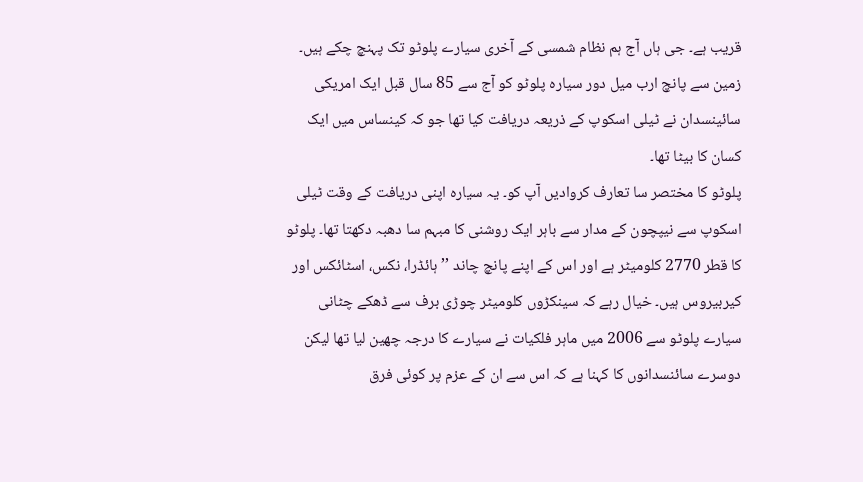قریب ہے۔ جی ہاں آج ہم نظام شمسی کے آخری سیارے پلوٹو تک پہنچ چکے ہیں۔ زمین سے پانچ ارب میل دور سیارہ پلوٹو کو آج سے 85 سال قبل ایک امریکی سائینسدان نے ٹیلی اسکوپ کے ذریعہ دریافت کیا تھا جو کہ کینساس میں ایک کسان کا بیٹا تھا۔
پلوٹو کا مختصر سا تعارف کروادیں آپ کو۔ یہ سیارہ اپنی دریافت کے وقت ٹیلی اسکوپ سے نیپچون کے مدار سے باہر ایک روشنی کا مبہم سا دھبہ دکھتا تھا۔ پلوٹو کا قطر 2770 کلومیٹر ہے اور اس کے اپنے پانچ چاند ’’ہائڈرا، نکس، اسٹائکس اور کیربیروس ہیں۔ خیال رہے کہ سینکڑوں کلومیٹر چوڑی برف سے ڈھكے چٹانی سیارے پلوٹو سے 2006 میں ماہر فلکیات نے سیارے کا درجہ چھین لیا تھا لیکن دوسرے سائنسدانوں کا کہنا ہے کہ اس سے ان کے عزم پر کوئی فرق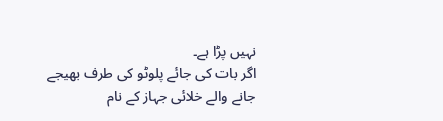نہیں پڑا ہے۔
اگر بات کی جائے پلوٹو کی طرف بھیجے جانے والے خلائی جہاز کے نام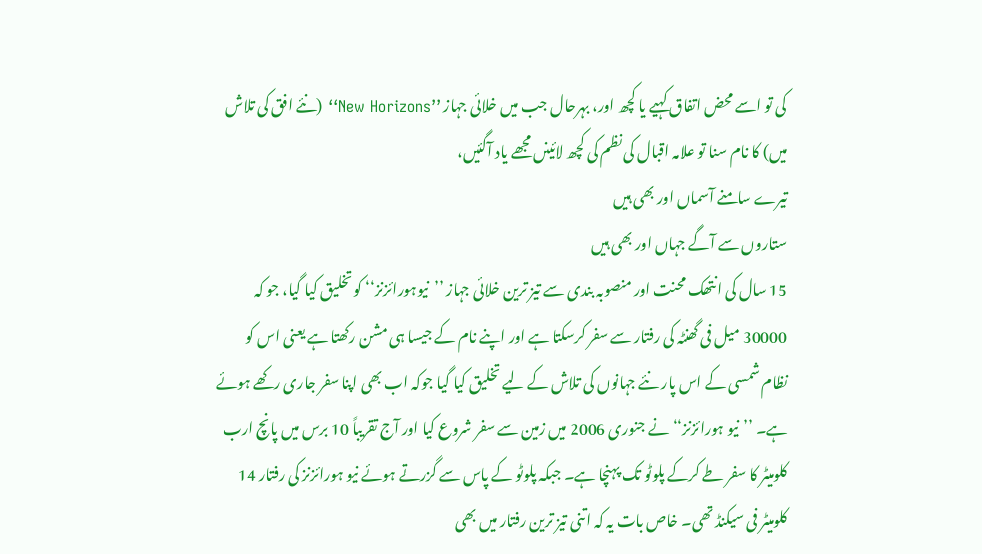کی تو اسے محض اتفاق کہیے یا کچھ اور، بہرحال جب میں خلائی جہاز ’’New Horizons‘‘ (نئے افق کی تلاش میں) کا نام سنا تو علامہ اقبال کی نظم کی کچھ لائینں مجھے یاد آگئیں،
تیرے سامنے آسماں اور بھی ہیں
ستاروں سے آگے جہاں اور بھی ہیں
15 سال کی انتھک محنت اور منصوبہ بندی سے تیز ترین خلائی جہاز ’’نیوہورائزنز‘‘ کو تخلیق کیا گیا، جو کہ 30000 میل فی گھنٹہ کی رفتار سے سفر کرسکتا ہے اور اپنے نام کے جیسا ہی مشن رکھتا ہے یعنی اس کو نظام شمسی کے اس پار نئے جہانوں کی تلاش کے لیے تخلیق کیا گیا جوکہ اب بھی اپنا سفر جاری رکھے ہوئے ہے۔ ’’نیو ہورائزنز‘‘ نے جنوری 2006 میں زمین سے سفر شروع کیا اور آج تقریباً 10 برس میں پانچ ارب کلومیٹر کا سفر طے کرکے پلوٹو تک پہنچا ہے۔ جبکہ پلوٹو کے پاس سے گزرتے ہوئے نیو ہورائزنز کی رفتار 14 کلومیٹر فی سیکنڈ تھی۔ خاص بات یہ کہ اتنی تیز ترین رفتار میں بھی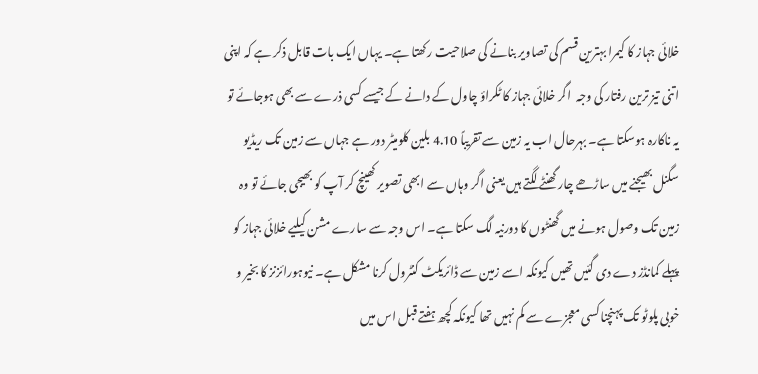خلائی جہاز کا کیمرا بہترین قسم کی تصاویر بنانے کی صلاحیت رکھتا ہے۔ یہاں ایک بات قابل ذکر ہے کہ اپنی اتنی تیز ترین رفتار کی وجہ  اگر خلائی جہاز کا ٹکراؤ چاول کے دانے کے جیسے کسی ذرے سے بھی ہوجائے تو یہ ناکارہ ہوسکتا ہے۔ بہرحال اب یہ زمین سے تقریباً 4.10 بلین کلومیٹر دور ہے جہاں سے زمین تک ریڈیو سگنل بھیجنے میں ساڑھے چار گھنٹے لگتے ہیں یعنی اگر وہاں سے ابھی تصویر کھینچ کر آپ کو بھیجی جائے تو وہ زمین تک وصول ہونے میں گھنٹوں کا دورنیہ لگ سکتا ہے۔ اس وجہ سے سارے مشن کیلیے خلائی جہاز کو پہلے کمانڈز دے دی گئیں تھیں کیونکہ اسے زمین سے ڈائریکٹ کنٹرول کرنا مشکل ہے۔ نیوہورائزنز کا بخیر و خوبی پلوٹو تک پہنچنا کسی معجزے سے کم نہیں تھا کیونکہ کچھ ہفتے قبل اس میں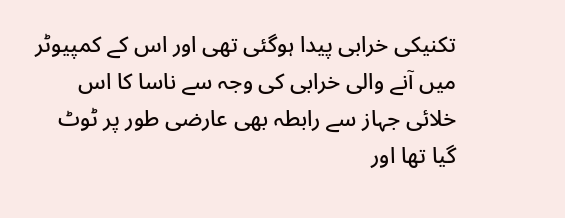تکنیکی خرابی پیدا ہوگئی تھی اور اس کے کمپیوٹر میں آنے والی خرابی کی وجہ سے ناسا کا اس خلائی جہاز سے رابطہ بھی عارضی طور پر ٹوٹ گیا تھا اور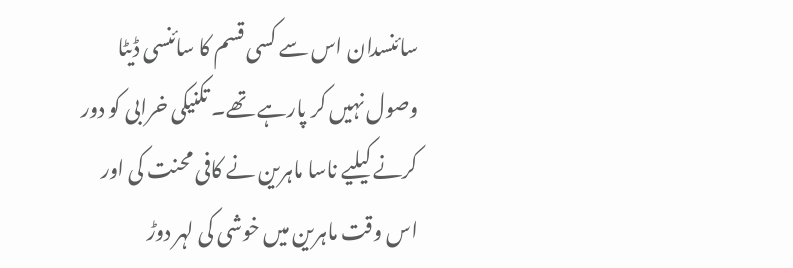سائنسدان اس سے کسی قسم کا سائنسی ڈیٹا وصول نہیں کر پارہے تھے۔ تکنیکی خرابی کو دور کرنے کیلیے ناسا ماہرین نے کافی محنت کی اور اس وقت ماہرین میں خوشی کی لہر دوڑ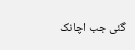گئی جب اچانک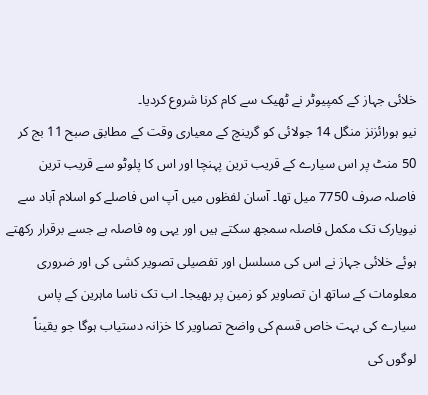خلائی جہاز کے کمپیوٹر نے ٹھیک سے کام کرنا شروع کردیا۔
نیو ہورائزنز منگل 14 جولائی کو گرینچ کے معیاری وقت کے مطابق صبح 11 بج کر 50 منٹ پر اس سیارے کے قریب ترین پہنچا اور اس کا پلوٹو سے قریب ترین فاصلہ صرف 7750 میل تھا۔ آسان لفظوں میں آپ اس فاصلے کو اسلام آباد سے نیویارک تک مکمل فاصلہ سمجھ سکتے ہیں اور یہی وہ فاصلہ ہے جسے برقرار رکھتے ہوئے خلائی جہاز نے اس کی مسلسل اور تفصیلی تصویر کشی کی اور ضروری معلومات کے ساتھ ان تصاویر کو زمین پر بھیجا۔ اب تک ناسا ماہرین کے پاس سیارے کی بہت خاص قسم کی واضح تصاویر کا خزانہ دستیاب ہوگا جو یقیناً لوگوں کی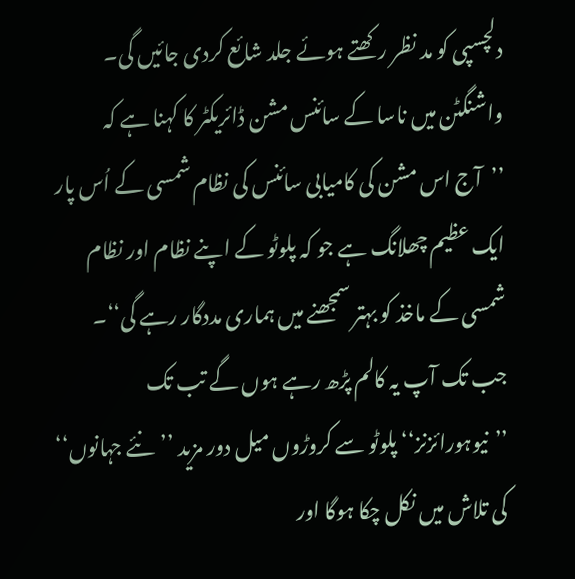دلچسپی کو مد نظر رکھتے ہوئے جلد شائع کردی جائیں گی۔
واشنگٹن میں ناسا کے سائنس مشن ڈائریکٹر کا کہنا ہے کہ
’’آج اس مشن کی کامیابی سائنس کی نظام شمسی کے اُس پار ایک عظیم چھلانگ ہے جو کہ پلوٹو کے اپنے نظام اور نظام شمسی کے ماخذ کو بہتر سمجھنے میں ہماری مددگار رہے گی‘‘۔
جب تک آپ یہ کالم پڑھ رہے ہوں گے تب تک ’’نیوہورائزنز‘‘ پلوٹو سے کروڑوں میل دور مزید ’’نئے جہانوں‘‘ کی تلاش میں نکل چکا ہوگا اور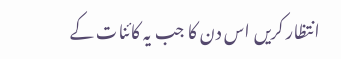انتظار کریں اس دن کا جب یہ کائنات کے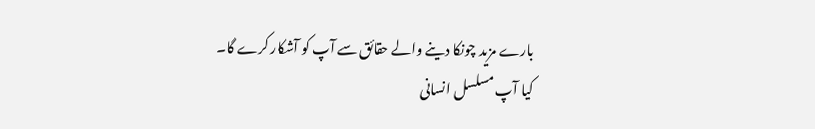بارے مزید چونکا دینے والے حقائق سے آپ کو آشکار کرے گا۔
کیا آپ مسلسل انسانی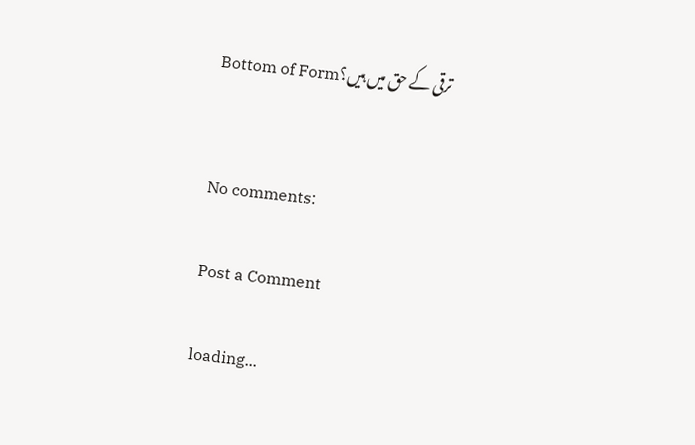ترقی کے حق میں ہیں؟Bottom of Form


No comments:

Post a Comment

loading...